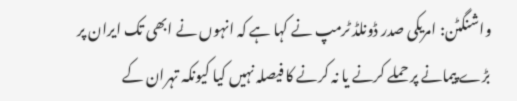واشنگٹن: امریکی صدر ڈونلڈ ٹرمپ نے کہا ہے کہ انہوں نے ابھی تک ایران پر بڑے پیمانے پر حملے کرنے یا نہ کرنے کا فیصلہ نہیں کیا کیونکہ تہران کے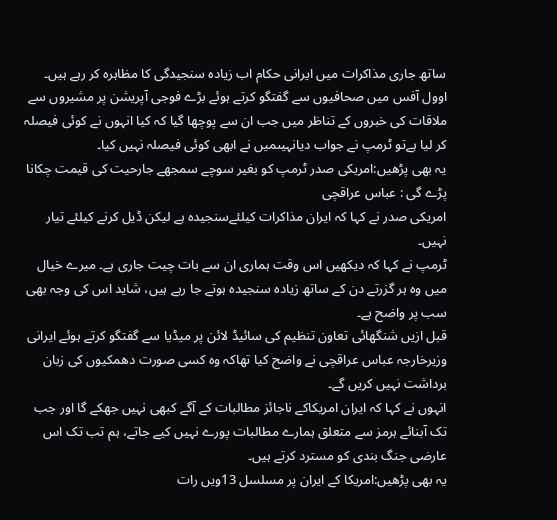ساتھ جاری مذاکرات میں ایرانی حکام اب زیادہ سنجیدگی کا مظاہرہ کر رہے ہیں۔
اوول آفس میں صحافیوں سے گفتگو کرتے ہوئے بڑے فوجی آپریشن پر مشیروں سے ملاقات کی خبروں کے تناظر میں جب ان سے پوچھا گیا کہ کیا انہوں نے کوئی فیصلہ کر لیا ہےتو ٹرمپ نے جواب دیانہیںمیں نے ابھی کوئی فیصلہ نہیں کیا۔
یہ بھی پڑھیں:امریکی صدر ٹرمپ کو بغیر سوچے سمجھے جارحیت کی قیمت چکانا پڑے گی : عباس عراقچی
امریکی صدر نے کہا کہ ایران مذاکرات کیلئےسنجیدہ ہے لیکن ڈیل کرنے کیلئے تیار نہیں۔
ٹرمپ نے کہا کہ دیکھیں اس وقت ہماری ان سے بات چیت جاری ہے۔ میرے خیال میں وہ ہر گزرتے دن کے ساتھ زیادہ سنجیدہ ہوتے جا رہے ہیں، شاید اس کی وجہ بھی سب پر واضح ہے۔
قبل ازیں شنگھائی تعاون تنظیم کی سائیڈ لائن پر میڈیا سے گفتگو کرتے ہوئے ایرانی وزیرخارجہ عباس عراقچی نے واضح کیا تھاکہ وہ کسی صورت دھمکیوں کی زبان برداشت نہیں کریں گے۔
انہوں نے کہا کہ ایران امریکاکے ناجائز مطالبات کے آگے کبھی نہیں جھکے گا اور جب تک آبنائے ہرمز سے متعلق ہمارے مطالبات پورے نہیں کیے جاتے، ہم تب تک اس عارضی جنگ بندی کو مسترد کرتے ہیں۔
یہ بھی پڑھیں:امریکا کے ایران پر مسلسل 13ویں رات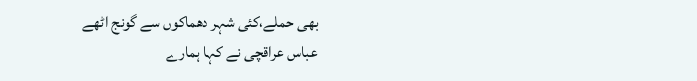بھی حملے،کئی شہر دھماکوں سے گونج اٹھے
عباس عراقچی نے کہا ہمارے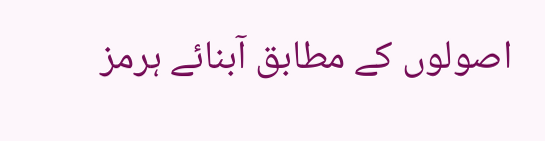اصولوں کے مطابق آبنائے ہرمز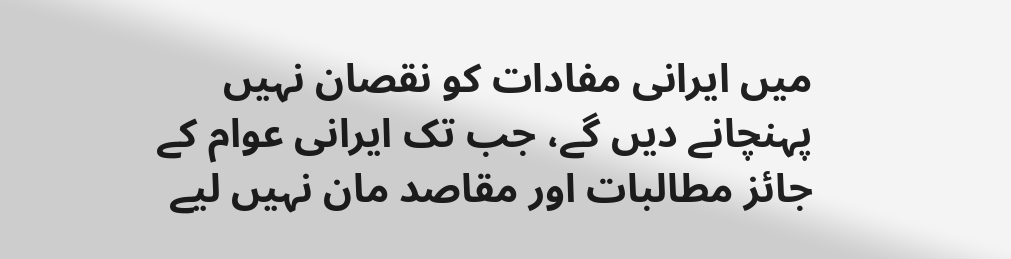میں ایرانی مفادات کو نقصان نہیں پہنچانے دیں گے، جب تک ایرانی عوام کے جائز مطالبات اور مقاصد مان نہیں لیے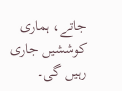جاتے، ہماری کوششیں جاری رہیں گی۔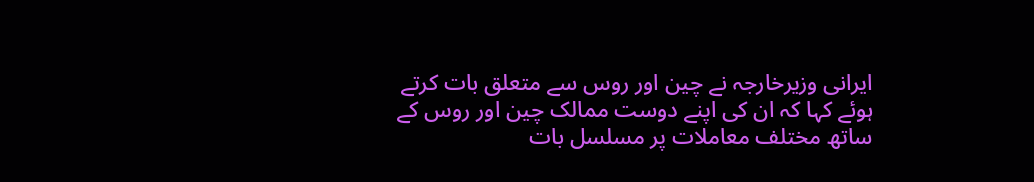ایرانی وزیرخارجہ نے چین اور روس سے متعلق بات کرتے ہوئے کہا کہ ان کی اپنے دوست ممالک چین اور روس کے ساتھ مختلف معاملات پر مسلسل بات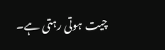چیت ہوتی رہتی ہے۔